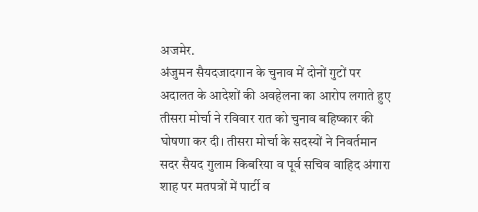अजमेर.
अंजुमन सैयदजादगान के चुनाव में दोनों गुटों पर अदालत के आदेशों की अवहेलना का आरोप लगाते हुए तीसरा मोर्चा ने रविवार रात को चुनाव बहिष्कार की घोषणा कर दी। तीसरा मोर्चा के सदस्यों ने निवर्तमान सदर सैयद गुलाम किबरिया व पूर्व सचिव वाहिद अंगारा शाह पर मतपत्रों में पार्टी व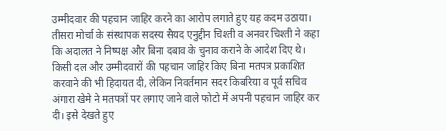उम्मीदवार की पहचान जाहिर करने का आरोप लगाते हुए यह कदम उठाया।
तीसरा मोर्चा के संस्थापक सदस्य सैयद एनुद्दीन चिश्ती व अनवर चिश्ती ने कहा कि अदालत ने निष्पक्ष और बिना दबाव के चुनाव कराने के आदेश दिए थे। किसी दल और उम्मीदवारों की पहचान जाहिर किए बिना मतपत्र प्रकाशित करवाने की भी हिदायत दी, लेकिन निवर्तमान सदर किबरिया व पूर्व सचिव अंगारा खेमे ने मतपत्रों पर लगाए जाने वाले फोटो में अपनी पहचान जाहिर कर दी। इसे देखते हुए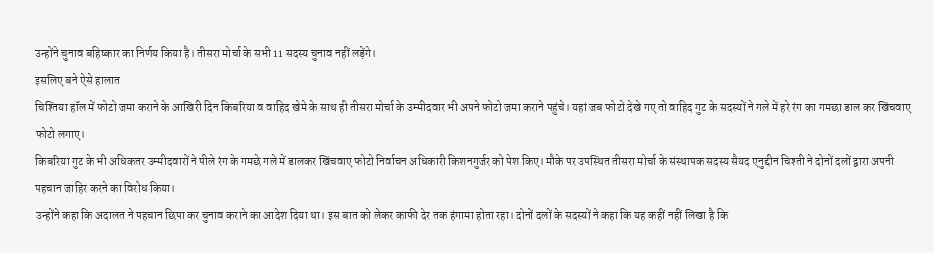उन्होंने चुनाव बहिष्कार का निर्णय किया है। तीसरा मोर्चा के सभी 11 सदस्य चुनाव नहीं लड़ेंगे।
इसलिए बने ऐसे हालात
चिश्तिया हॉल में फोटो जमा कराने के आखिरी दिन किबरिया व वाहिद खेमे के साथ ही तीसरा मोर्चा के उम्मीदवार भी अपने फोटो जमा कराने पहुंचे। यहां जब फोटो देखे गए तो वाहिद गुट के सदस्यों ने गले में हरे रंग का गमछा डाल कर खिंचवाए फोटो लगाए।
किबरिया गुट के भी अधिकतर उम्मीदवारों ने पीले रंग के गमछे गले में डालकर खिंचवाए फोटो निर्वाचन अधिकारी किशनगुर्जर को पेश किए। मौके पर उपस्थित तीसरा मोर्चा के संस्थापक सदस्य सैयद एनुद्दीन चिश्ती ने दोनों दलों द्वारा अपनी पहचान जाहिर करने का विरोध किया।
उन्होंने कहा कि अदालत ने पहचान छिपा कर चुनाव कराने का आदेश दिया था। इस बात को लेकर काफी देर तक हंगामा होता रहा। दोनों दलों के सदस्यों ने कहा कि यह कहीं नहीं लिखा है कि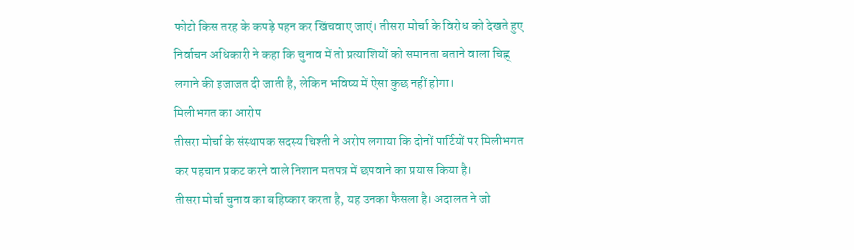फोटो किस तरह के कपड़े पहन कर खिंचवाए जाएं। तीसरा मोर्चा के विरोध को देखते हुए निर्वाचन अधिकारी ने कहा कि चुनाव में तो प्रत्याशियों को समानता बताने वाला चिह्न् लगाने की इजाजत दी जाती है, लेकिन भविष्य में ऐसा कुछ नहीं होगा।
मिलीभगत का आरोप
तीसरा मोर्चा के संस्थापक सदस्य चिश्ती ने अरोप लगाया कि दोनों पार्टियों पर मिलीभगत कर पहचान प्रकट करने वाले निशान मतपत्र में छपवाने का प्रयास किया है।
तीसरा मोर्चा चुनाव का बहिष्कार करता है, यह उनका फैसला है। अदालत ने जो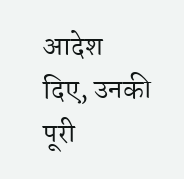आदेश दिए, उनकी पूरी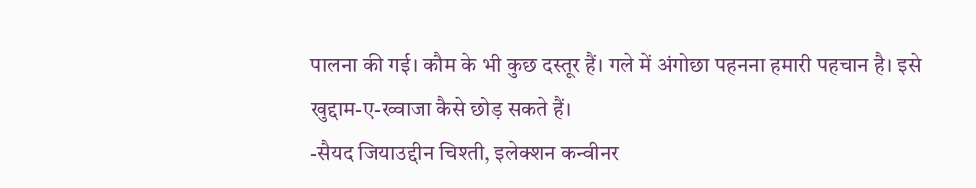पालना की गई। कौम के भी कुछ दस्तूर हैं। गले में अंगोछा पहनना हमारी पहचान है। इसे खुद्दाम-ए-ख्वाजा कैसे छोड़ सकते हैं।
-सैयद जियाउद्दीन चिश्ती, इलेक्शन कन्वीनर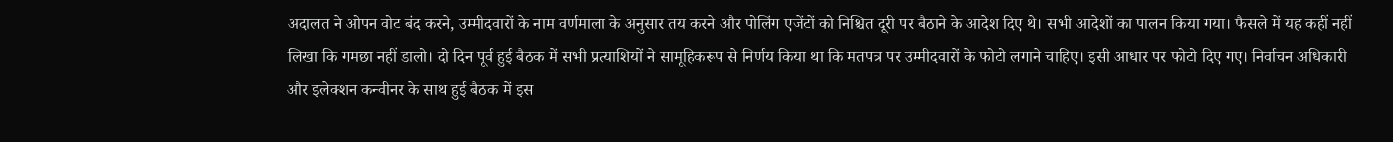अदालत ने ओपन वोट बंद करने, उम्मीदवारों के नाम वर्णमाला के अनुसार तय करने और पोलिंग एजेंटों को निश्चित दूरी पर बैठाने के आदेश दिए थे। सभी आदेशों का पालन किया गया। फैसले में यह कहीं नहीं लिखा कि गमछा नहीं डालो। दो दिन पूर्व हुई बैठक में सभी प्रत्याशियों ने सामूहिकरूप से निर्णय किया था कि मतपत्र पर उम्मीदवारों के फोटो लगाने चाहिए। इसी आधार पर फोटो दिए गए। निर्वाचन अधिकारी और इलेक्शन कन्वीनर के साथ हुई बैठक में इस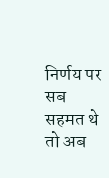निर्णय पर सब सहमत थे तो अब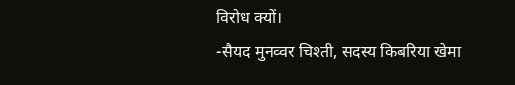विरोध क्यों।
-सैयद मुनव्वर चिश्ती, सदस्य किबरिया खेमा